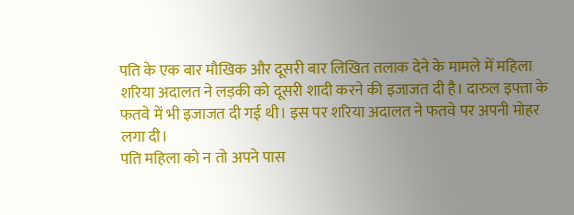पति के एक बार मौखिक और दूसरी बार लिखित तलाक देने के मामले में महिला शरिया अदालत ने लड़की को दूसरी शादी करने की इजाजत दी है। दारुल इफ्ता के फतवे में भी इजाजत दी गई थी। इस पर शरिया अदालत ने फतवे पर अपनी मोहर लगा दी।
पति महिला को न तो अपने पास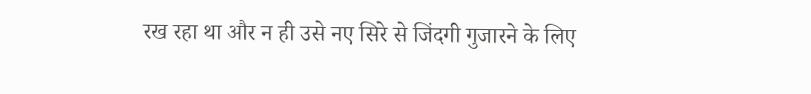रख रहा था और न ही उसे नए सिरे से जिंदगी गुजारने के लिए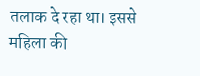तलाक दे रहा था। इससे महिला की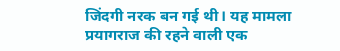जिंदगी नरक बन गई थी। यह मामला प्रयागराज की रहने वाली एक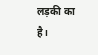लड़की का है।